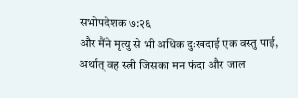सभोपदेशक ७:२६
और मैंने मृत्यु से भी अधिक दुःखदाई एक वस्तु पाई, अर्थात् वह स्त्री जिसका मन फंदा और जाल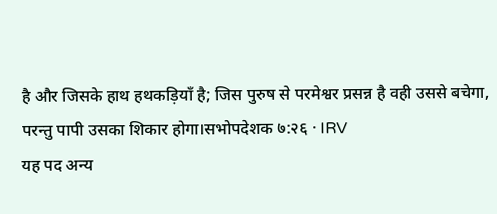है और जिसके हाथ हथकड़ियाँ है; जिस पुरुष से परमेश्वर प्रसन्न है वही उससे बचेगा, परन्तु पापी उसका शिकार होगा।सभोपदेशक ७:२६ · IRV
यह पद अन्य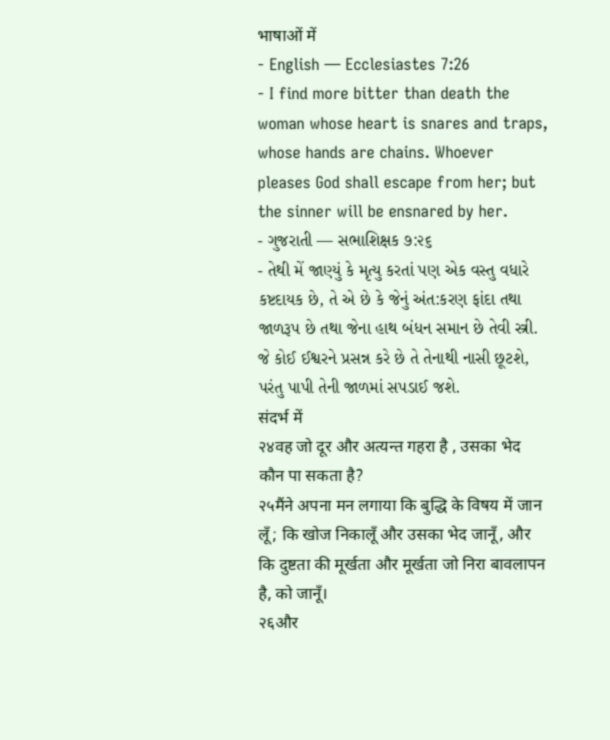भाषाओं में
- English — Ecclesiastes 7:26
- I find more bitter than death the woman whose heart is snares and traps, whose hands are chains. Whoever pleases God shall escape from her; but the sinner will be ensnared by her.
- ગુજરાતી — સભાશિક્ષક ૭:૨૬
- તેથી મેં જાણ્યું કે મૃત્યુ કરતાં પણ એક વસ્તુ વધારે કષ્ટદાયક છે, તે એ છે કે જેનું અંત:કરણ ફાંદા તથા જાળરૂપ છે તથા જેના હાથ બંધન સમાન છે તેવી સ્ત્રી. જે કોઈ ઈશ્વરને પ્રસન્ન કરે છે તે તેનાથી નાસી છૂટશે, પરંતુ પાપી તેની જાળમાં સપડાઈ જશે.
संदर्भ में
२४वह जो दूर और अत्यन्त गहरा है , उसका भेद कौन पा सकता है?
२५मैंने अपना मन लगाया कि बुद्धि के विषय में जान लूँ; कि खोज निकालूँ और उसका भेद जानूँ, और कि दुष्टता की मूर्खता और मूर्खता जो निरा बावलापन है, को जानूँ।
२६और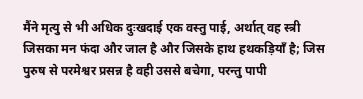मैंने मृत्यु से भी अधिक दुःखदाई एक वस्तु पाई, अर्थात् वह स्त्री जिसका मन फंदा और जाल है और जिसके हाथ हथकड़ियाँ है; जिस पुरुष से परमेश्वर प्रसन्न है वही उससे बचेगा, परन्तु पापी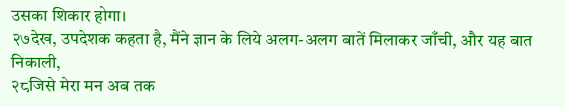उसका शिकार होगा।
२७देख, उपदेशक कहता है, मैंने ज्ञान के लिये अलग-अलग बातें मिलाकर जाँची, और यह बात निकाली,
२८जिसे मेरा मन अब तक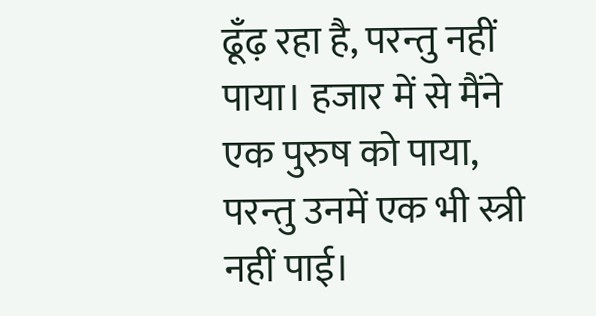ढूँढ़ रहा है, परन्तु नहीं पाया। हजार में से मैंने एक पुरुष को पाया, परन्तु उनमें एक भी स्त्री नहीं पाई।